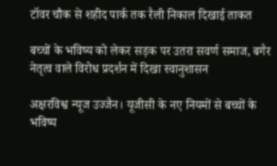टॉवर चौक से शहीद पार्क तक रैली निकाल दिखाई ताकत

बच्चों के भविष्य को लेकर सड़क पर उतरा सवर्ण समाज, बगैर नेतृत्व वाले विरोध प्रदर्शन में दिखा स्वानुशासन

अक्षरविश्व न्यूज उज्जैन। यूजीसी के नए नियमों से बच्चों के भविष्य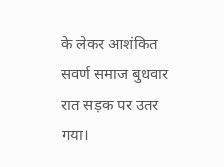के लेकर आशंकित सवर्ण समाज बुधवार रात सड़क पर उतर गया।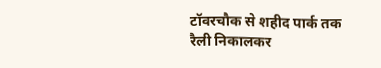टॉवरचौक से शहीद पार्क तक रैली निकालकर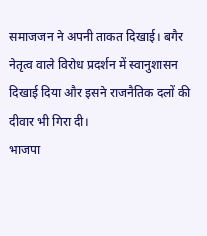समाजजन ने अपनी ताकत दिखाई। बगैर नेतृत्व वाले विरोध प्रदर्शन में स्वानुशासन दिखाई दिया और इसने राजनैतिक दलों की दीवार भी गिरा दी।
भाजपा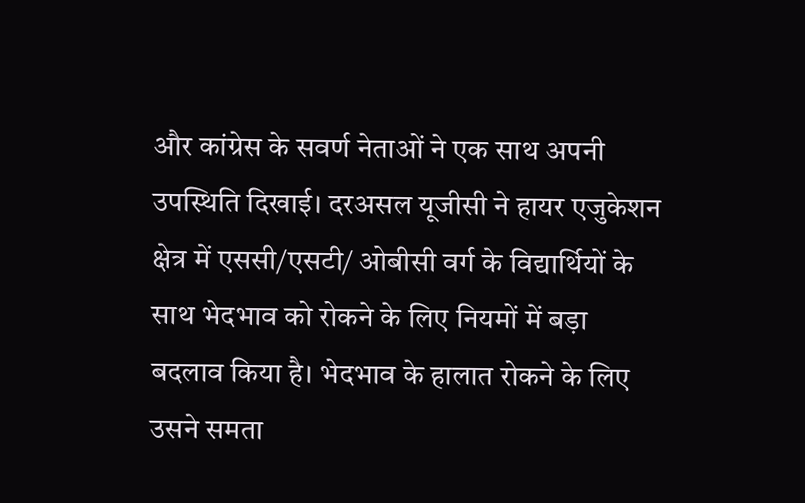और कांग्रेस के सवर्ण नेताओं ने एक साथ अपनी उपस्थिति दिखाई। दरअसल यूजीसी ने हायर एजुकेशन क्षेत्र में एससी/एसटी/ ओबीसी वर्ग के विद्यार्थियों के साथ भेदभाव को रोकने के लिए नियमों में बड़ा बदलाव किया है। भेदभाव के हालात रोकने के लिए उसने समता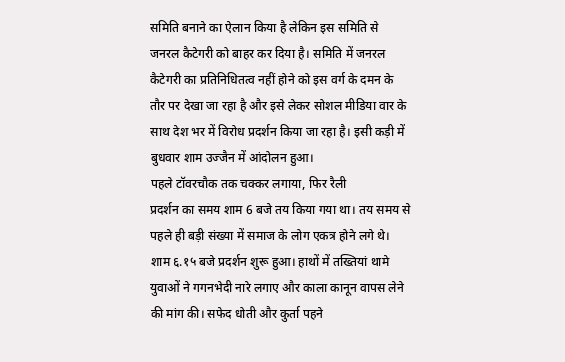समिति बनाने का ऐलान किया है लेकिन इस समिति से जनरल कैटेगरी को बाहर कर दिया है। समिति में जनरल कैटेगरी का प्रतिनिधितत्व नहीं होने को इस वर्ग के दमन के तौर पर देखा जा रहा है और इसे लेकर सोशल मीडिया वार के साथ देश भर में विरोध प्रदर्शन किया जा रहा है। इसी कड़ी में बुधवार शाम उज्जैन में आंदोलन हुआ।
पहले टॉवरचौक तक चक्कर लगाया, फिर रैली
प्रदर्शन का समय शाम 6 बजे तय किया गया था। तय समय से पहले ही बड़ी संख्या में समाज के लोग एकत्र होने लगे थे। शाम ६.१५ बजे प्रदर्शन शुरू हुआ। हाथों में तख्तियां थामे युवाओं ने गगनभेदी नारे लगाए और काला कानून वापस लेने की मांग की। सफेद धोती और कुर्ता पहने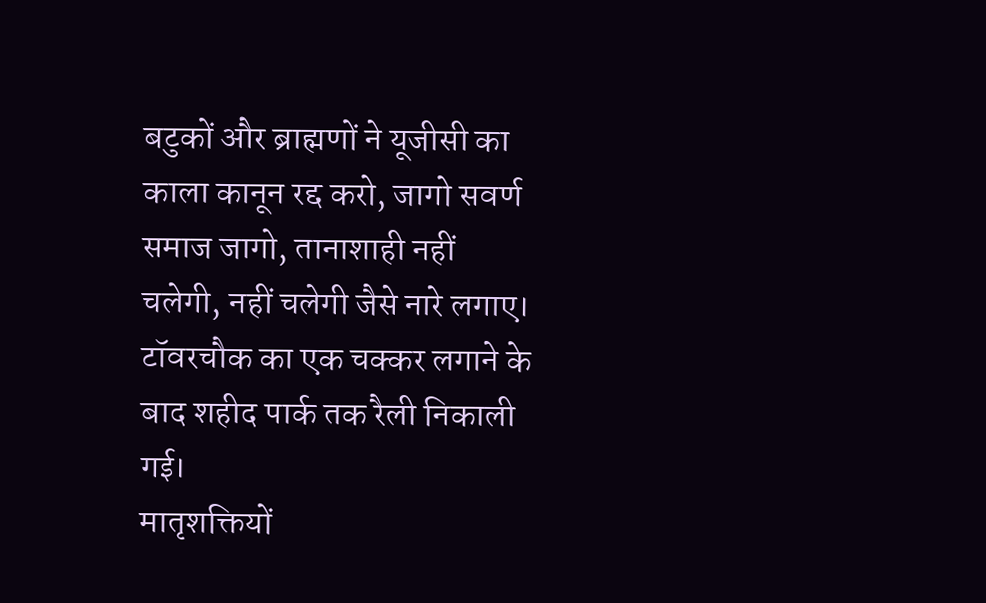बटुकों और ब्राह्मणों ने यूजीसी का काला कानून रद्द करो, जागो सवर्ण समाज जागो, तानाशाही नहीं चलेगी, नहीं चलेगी जैसे नारे लगाए। टॉवरचौक का एक चक्कर लगाने के बाद शहीद पार्क तक रैली निकाली गई।
मातृशक्तियों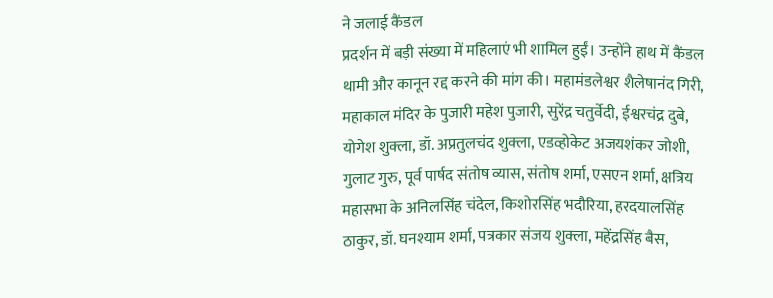ने जलाई कैंडल
प्रदर्शन में बड़ी संख्या में महिलाएं भी शामिल हुईं। उन्होंने हाथ में कैंडल थामी और कानून रद्द करने की मांग की। महामंडलेश्वर शैलेषानंद गिरी, महाकाल मंदिर के पुजारी महेश पुजारी, सुरेंद्र चतुर्वेदी, ईश्वरचंद्र दुबे, योगेश शुक्ला, डॉ. अप्रतुलचंद शुक्ला, एडव्होकेट अजयशंकर जोशी, गुलाट गुरु, पूर्व पार्षद संतोष व्यास, संतोष शर्मा, एसएन शर्मा, क्षत्रिय महासभा के अनिलसिंह चंदेल, किशोरसिंह भदौरिया, हरदयालसिंह ठाकुर, डॉ. घनश्याम शर्मा, पत्रकार संजय शुक्ला, महेंद्रसिंह बैस,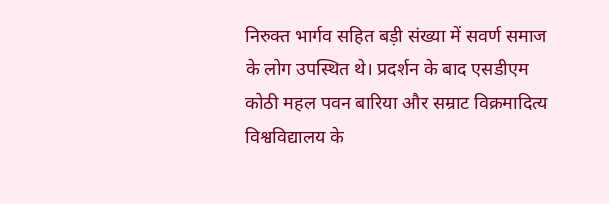निरुक्त भार्गव सहित बड़ी संख्या में सवर्ण समाज के लोग उपस्थित थे। प्रदर्शन के बाद एसडीएम कोठी महल पवन बारिया और सम्राट विक्रमादित्य विश्वविद्यालय के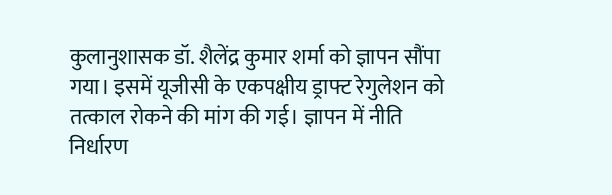कुलानुशासक डॉ. शैलेंद्र कुमार शर्मा को ज्ञापन सौंपा गया। इसमें यूजीसी के एकपक्षीय ड्राफ्ट रेगुलेशन को तत्काल रोकने की मांग की गई। ज्ञापन में नीति निर्धारण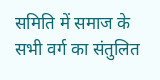समिति में समाज के सभी वर्ग का संतुलित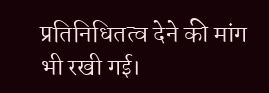प्रतिनिधितत्व देने की मांग भी रखी गई।